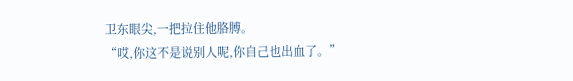卫东眼尖,一把拉住他胳膊。
“哎,你这不是说别人呢,你自己也出血了。”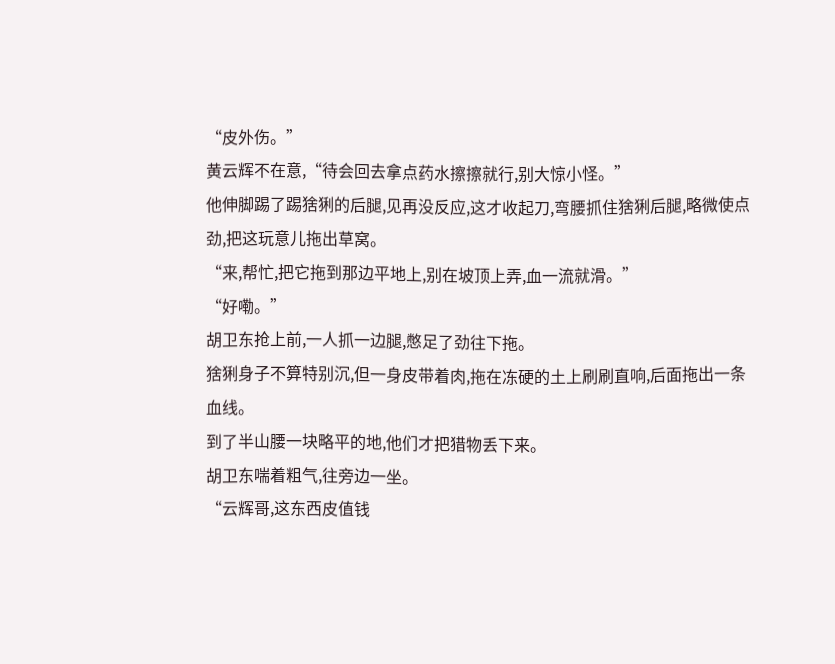“皮外伤。”
黄云辉不在意,“待会回去拿点药水擦擦就行,别大惊小怪。”
他伸脚踢了踢猞猁的后腿,见再没反应,这才收起刀,弯腰抓住猞猁后腿,略微使点劲,把这玩意儿拖出草窝。
“来,帮忙,把它拖到那边平地上,别在坡顶上弄,血一流就滑。”
“好嘞。”
胡卫东抢上前,一人抓一边腿,憋足了劲往下拖。
猞猁身子不算特别沉,但一身皮带着肉,拖在冻硬的土上刷刷直响,后面拖出一条血线。
到了半山腰一块略平的地,他们才把猎物丢下来。
胡卫东喘着粗气,往旁边一坐。
“云辉哥,这东西皮值钱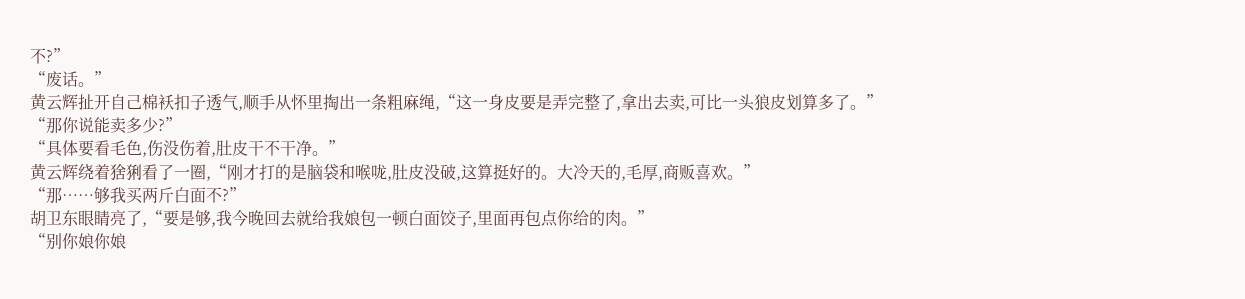不?”
“废话。”
黄云辉扯开自己棉袄扣子透气,顺手从怀里掏出一条粗麻绳,“这一身皮要是弄完整了,拿出去卖,可比一头狼皮划算多了。”
“那你说能卖多少?”
“具体要看毛色,伤没伤着,肚皮干不干净。”
黄云辉绕着猞猁看了一圈,“刚才打的是脑袋和喉咙,肚皮没破,这算挺好的。大冷天的,毛厚,商贩喜欢。”
“那……够我买两斤白面不?”
胡卫东眼睛亮了,“要是够,我今晚回去就给我娘包一顿白面饺子,里面再包点你给的肉。”
“别你娘你娘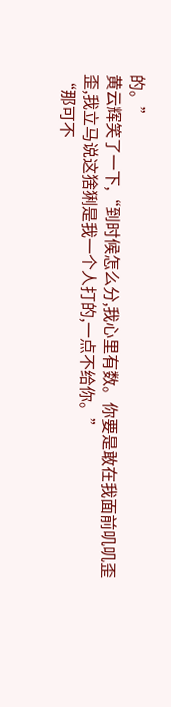的。”
黄云辉笑了一下,“到时候怎么分,我心里有数。你要是敢在我面前叽叽歪歪,我立马说这猞猁是我一个人打的,一点不给你。”
“那可不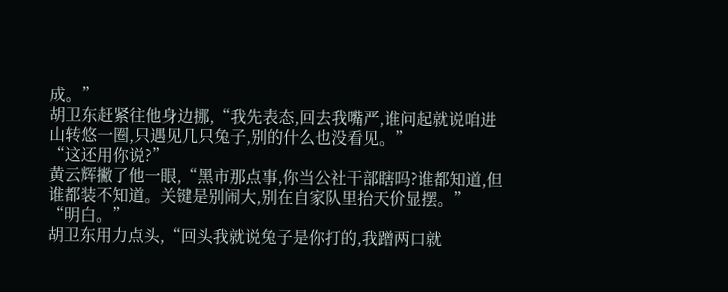成。”
胡卫东赶紧往他身边挪,“我先表态,回去我嘴严,谁问起就说咱进山转悠一圈,只遇见几只兔子,别的什么也没看见。”
“这还用你说?”
黄云辉撇了他一眼,“黑市那点事,你当公社干部瞎吗?谁都知道,但谁都装不知道。关键是别闹大,别在自家队里抬天价显摆。”
“明白。”
胡卫东用力点头,“回头我就说兔子是你打的,我蹭两口就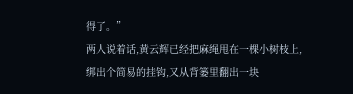得了。”
两人说着话,黄云辉已经把麻绳甩在一棵小树枝上,绑出个简易的挂钩,又从背篓里翻出一块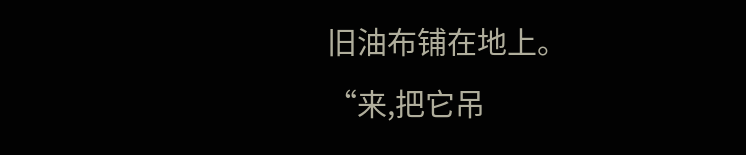旧油布铺在地上。
“来,把它吊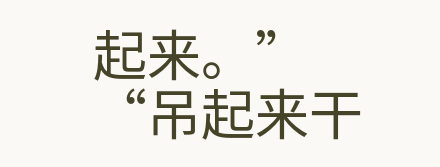起来。”
“吊起来干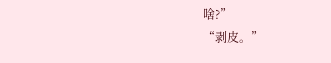啥?”
“剥皮。”